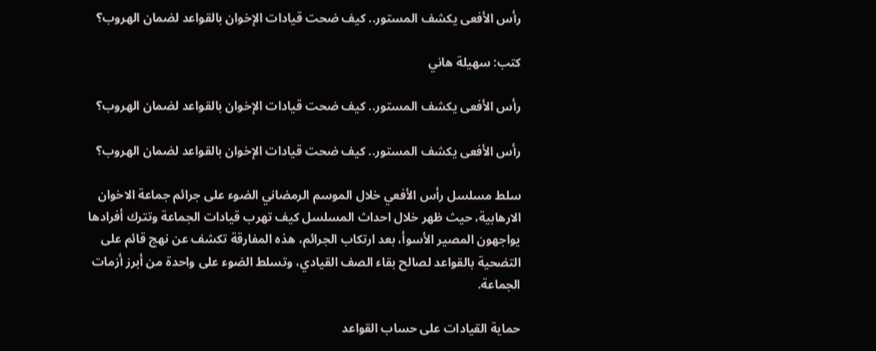رأس الأفعى يكشف المستور.. كيف ضحت قيادات الإخوان بالقواعد لضمان الهروب؟

كتب: سهيلة هاني

رأس الأفعى يكشف المستور.. كيف ضحت قيادات الإخوان بالقواعد لضمان الهروب؟

رأس الأفعى يكشف المستور.. كيف ضحت قيادات الإخوان بالقواعد لضمان الهروب؟

سلط مسلسل رأس الأفعي خلال الموسم الرمضاني الضوء على جرائم جماعة الاخوان الارهابية، حيث ظهر خلال احداث المسلسل كيف تهرب قيادات الجماعة وتترك أفرادها يواجهون المصير الأسوأ، بعد ارتكاب الجرائم، هذه المفارقة تكشف عن نهج قائم على التضحية بالقواعد لصالح بقاء الصف القيادي، وتسلط الضوء على واحدة من أبرز أزمات الجماعة.

حماية القيادات على حساب القواعد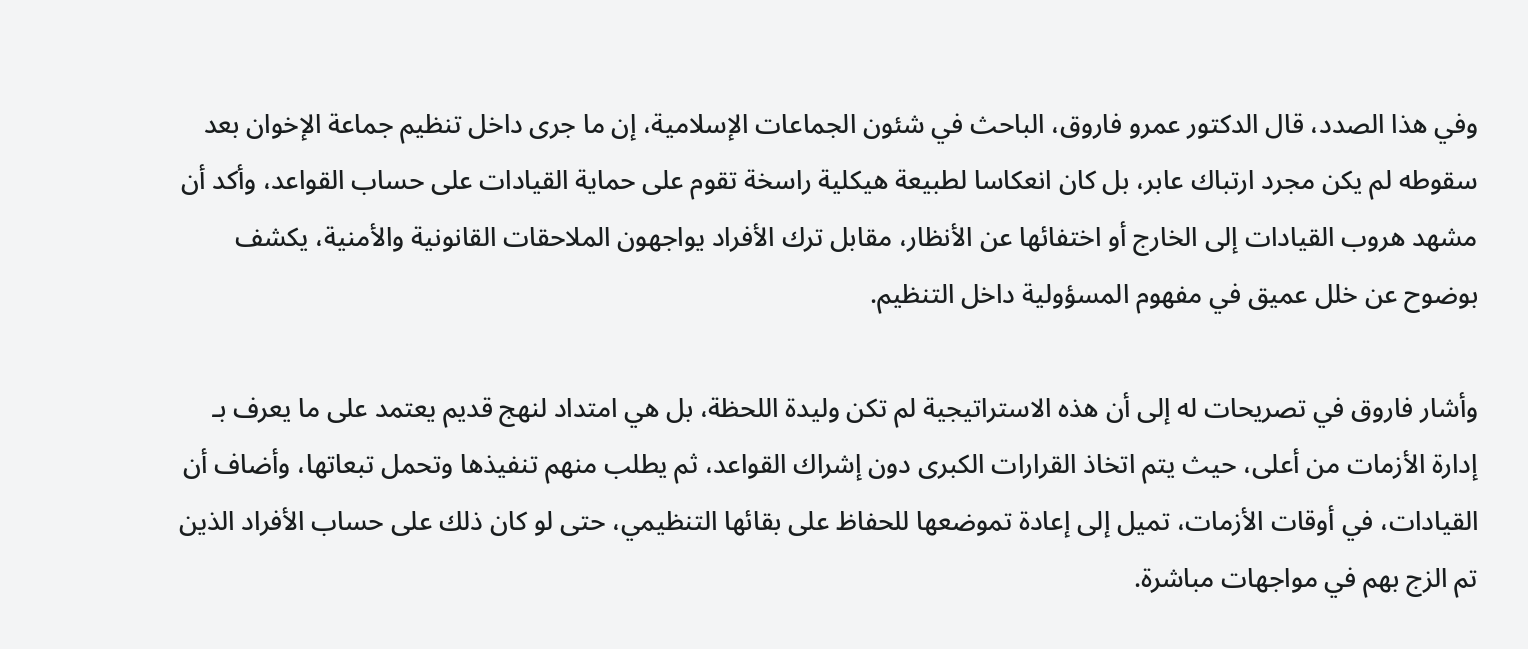وفي هذا الصدد، قال الدكتور عمرو فاروق، الباحث في شئون الجماعات الإسلامية، إن ما جرى داخل تنظيم جماعة الإخوان بعد سقوطه لم يكن مجرد ارتباك عابر، بل كان انعكاسا لطبيعة هيكلية راسخة تقوم على حماية القيادات على حساب القواعد، وأكد أن مشهد هروب القيادات إلى الخارج أو اختفائها عن الأنظار، مقابل ترك الأفراد يواجهون الملاحقات القانونية والأمنية، يكشف بوضوح عن خلل عميق في مفهوم المسؤولية داخل التنظيم.

وأشار فاروق في تصريحات له إلى أن هذه الاستراتيجية لم تكن وليدة اللحظة، بل هي امتداد لنهج قديم يعتمد على ما يعرف بـ إدارة الأزمات من أعلى، حيث يتم اتخاذ القرارات الكبرى دون إشراك القواعد، ثم يطلب منهم تنفيذها وتحمل تبعاتها، وأضاف أن القيادات، في أوقات الأزمات، تميل إلى إعادة تموضعها للحفاظ على بقائها التنظيمي، حتى لو كان ذلك على حساب الأفراد الذين تم الزج بهم في مواجهات مباشرة.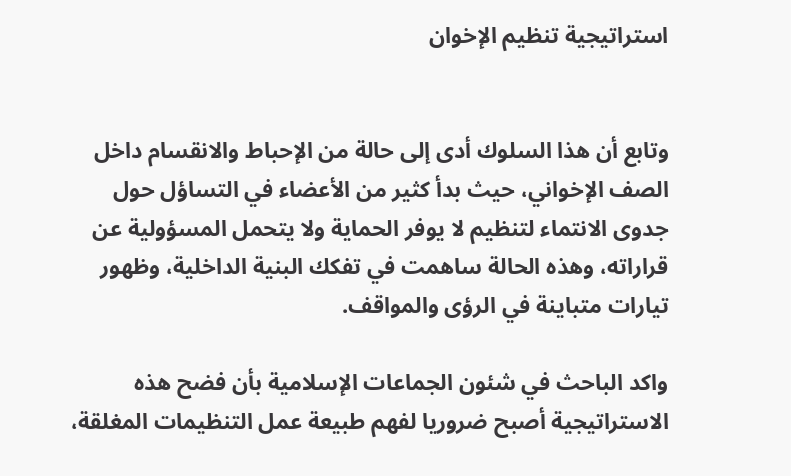استراتيجية تنظيم الإخوان


وتابع أن هذا السلوك أدى إلى حالة من الإحباط والانقسام داخل الصف الإخواني، حيث بدأ كثير من الأعضاء في التساؤل حول جدوى الانتماء لتنظيم لا يوفر الحماية ولا يتحمل المسؤولية عن قراراته، وهذه الحالة ساهمت في تفكك البنية الداخلية، وظهور تيارات متباينة في الرؤى والمواقف.

واكد الباحث في شئون الجماعات الإسلامية بأن فضح هذه الاستراتيجية أصبح ضروريا لفهم طبيعة عمل التنظيمات المغلقة،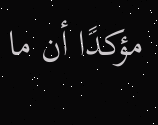مؤكدًا أن ما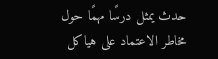حدث يمثل درسًا مهمًا حول مخاطر الاعتماد على هياكل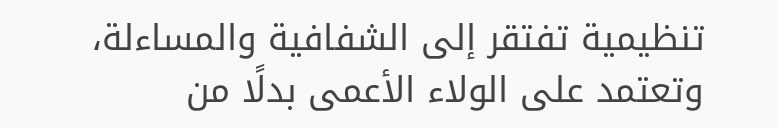تنظيمية تفتقر إلى الشفافية والمساءلة، وتعتمد على الولاء الأعمى بدلًا من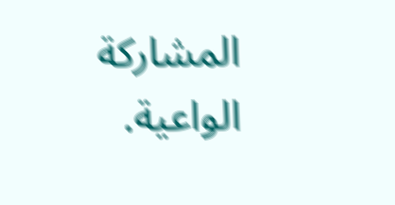المشاركة الواعية.